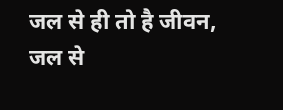जल से ही तो है जीवन, जल से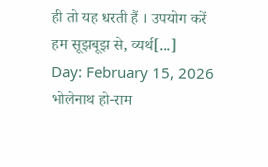ही तो यह धरती हैं । उपयोग करें हम सूझबूझ से, व्यर्थ[...]
Day: February 15, 2026
भोलेनाथ हो-राम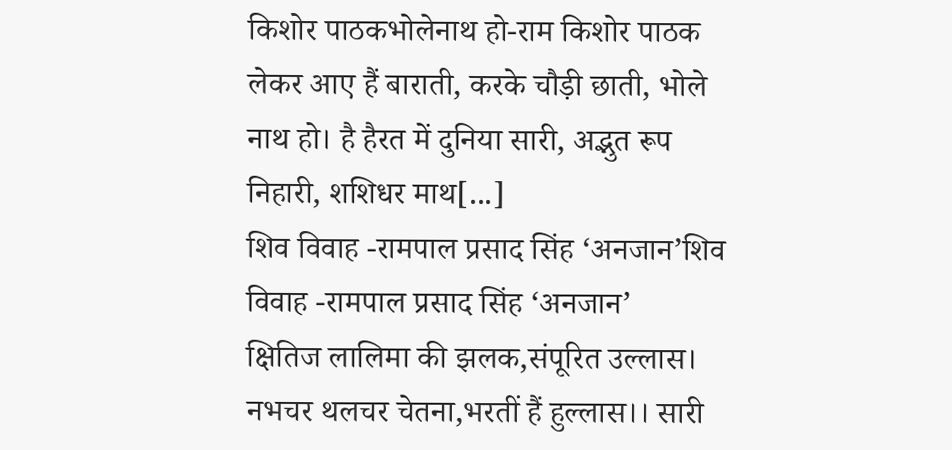किशोर पाठकभोलेनाथ हो-राम किशोर पाठक
लेकर आए हैं बाराती, करके चौड़ी छाती, भोले नाथ हो। है हैरत में दुनिया सारी, अद्भुत रूप निहारी, शशिधर माथ[...]
शिव विवाह -रामपाल प्रसाद सिंह ‘अनजान’शिव विवाह -रामपाल प्रसाद सिंह ‘अनजान’
क्षितिज लालिमा की झलक,संपूरित उल्लास। नभचर थलचर चेतना,भरतीं हैं हुल्लास।। सारी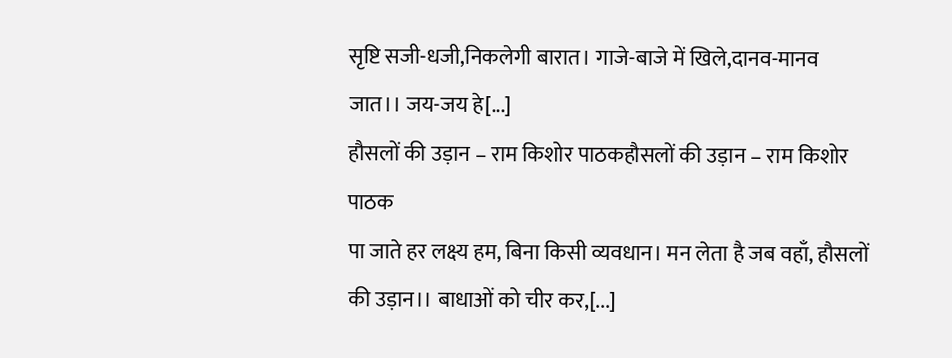सृष्टि सजी-धजी,निकलेगी बारात। गाजे-बाजे में खिले,दानव-मानव जात।। जय-जय हे[...]
हौसलों की उड़ान – राम किशोर पाठकहौसलों की उड़ान – राम किशोर पाठक
पा जाते हर लक्ष्य हम, बिना किसी व्यवधान। मन लेता है जब वहाँ, हौसलों की उड़ान।। बाधाओं को चीर कर,[...]